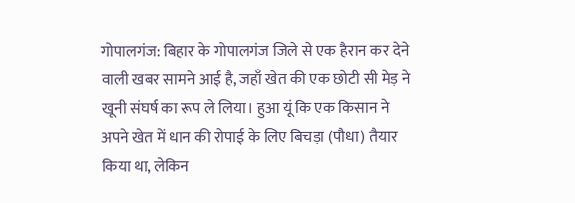गोपालगंज: बिहार के गोपालगंज जिले से एक हैरान कर देने वाली खबर सामने आई है, जहाँ खेत की एक छोटी सी मेड़ ने खूनी संघर्ष का रूप ले लिया। हुआ यूं कि एक किसान ने अपने खेत में धान की रोपाई के लिए बिचड़ा (पौधा) तैयार किया था, लेकिन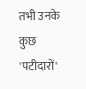तभी उनके कुछ 'पटीदारों'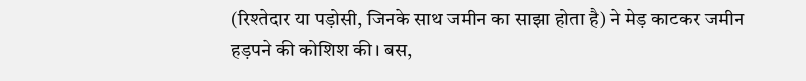(रिश्तेदार या पड़ोसी, जिनके साथ जमीन का साझा होता है) ने मेड़ काटकर जमीन हड़पने की कोशिश की। बस,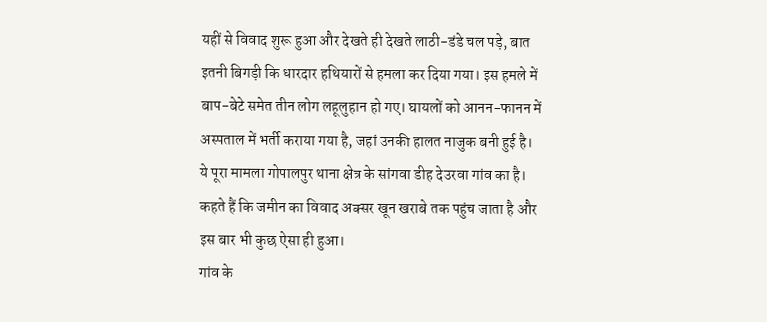यहीं से विवाद शुरू हुआ और देखते ही देखते लाठी-डंडे चल पड़े, बात इतनी बिगड़ी कि धारदार हथियारों से हमला कर दिया गया। इस हमले में बाप-बेटे समेत तीन लोग लहूलुहान हो गए। घायलों को आनन-फानन में अस्पताल में भर्ती कराया गया है, जहां उनकी हालत नाजुक बनी हुई है।
ये पूरा मामला गोपालपुर थाना क्षेत्र के सांगवा डीह देउरवा गांव का है। कहते हैं कि जमीन का विवाद अक्सर खून खराबे तक पहुंच जाता है और इस बार भी कुछ ऐसा ही हुआ।
गांव के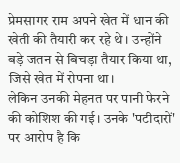प्रेमसागर राम अपने खेत में धान की खेती की तैयारी कर रहे थे। उन्होंने बड़े जतन से बिचड़ा तैयार किया था, जिसे खेत में रोपना था।
लेकिन उनकी मेहनत पर पानी फेरने की कोशिश की गई। उनके 'पटीदारों' पर आरोप है कि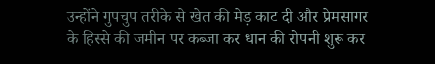उन्होंने गुपचुप तरीके से खेत की मेड़ काट दी और प्रेमसागर के हिस्से की जमीन पर कब्जा कर धान की रोपनी शुरू कर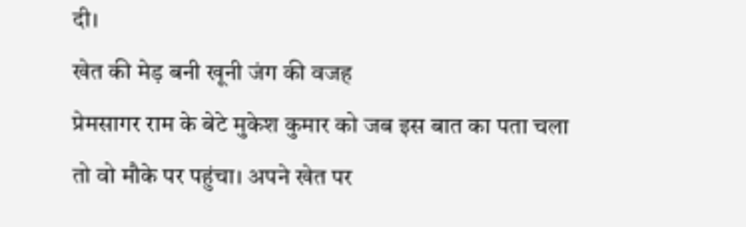दी।
खेत की मेड़ बनी खूनी जंग की वजह
प्रेमसागर राम के बेटे मुकेश कुमार को जब इस बात का पता चला तो वो मौके पर पहुंचा। अपने खेत पर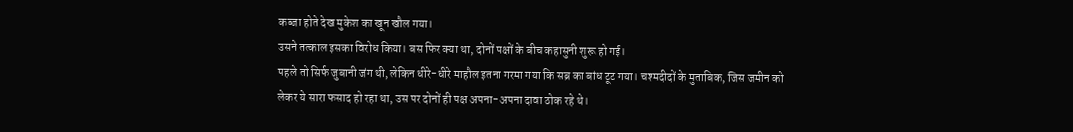कब्जा होते देख मुकेश का खून खौल गया।
उसने तत्काल इसका विरोध किया। बस फिर क्या था, दोनों पक्षों के बीच कहासुनी शुरू हो गई।
पहले तो सिर्फ जुबानी जंग थी, लेकिन धीरे-धीरे माहौल इतना गरमा गया कि सब्र का बांध टूट गया। चश्मदीदों के मुताबिक, जिस जमीन को लेकर ये सारा फसाद हो रहा था, उस पर दोनों ही पक्ष अपना-अपना दावा ठोक रहे थे।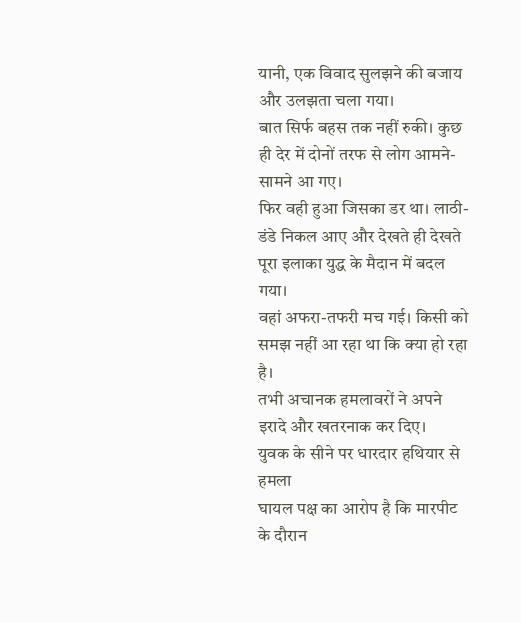यानी, एक विवाद सुलझने की बजाय और उलझता चला गया।
बात सिर्फ बहस तक नहीं रुकी। कुछ ही देर में दोनों तरफ से लोग आमने-सामने आ गए।
फिर वही हुआ जिसका डर था। लाठी-डंडे निकल आए और देखते ही देखते पूरा इलाका युद्ध के मैदान में बदल गया।
वहां अफरा-तफरी मच गई। किसी को समझ नहीं आ रहा था कि क्या हो रहा है।
तभी अचानक हमलावरों ने अपने इरादे और खतरनाक कर दिए।
युवक के सीने पर धारदार हथियार से हमला
घायल पक्ष का आरोप है कि मारपीट के दौरान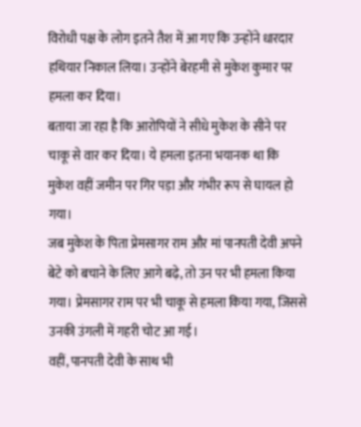विरोधी पक्ष के लोग इतने तैश में आ गए कि उन्होंने धारदार हथियार निकाल लिया। उन्होंने बेरहमी से मुकेश कुमार पर हमला कर दिया।
बताया जा रहा है कि आरोपियों ने सीधे मुकेश के सीने पर चाकू से वार कर दिया। ये हमला इतना भयानक था कि मुकेश वहीं जमीन पर गिर पड़ा और गंभीर रूप से घायल हो गया।
जब मुकेश के पिता प्रेमसागर राम और मां पानपती देवी अपने बेटे को बचाने के लिए आगे बढ़े, तो उन पर भी हमला किया गया। प्रेमसागर राम पर भी चाकू से हमला किया गया, जिससे उनकी उंगली में गहरी चोट आ गई।
वहीं, पानपती देवी के साथ भी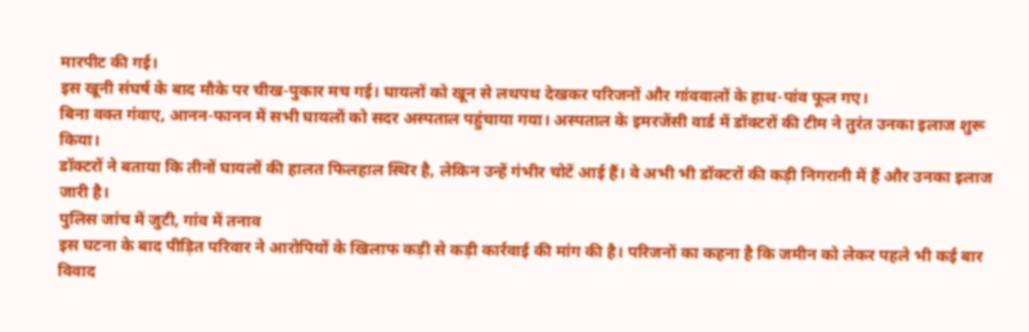मारपीट की गई।
इस खूनी संघर्ष के बाद मौके पर चीख-पुकार मच गई। घायलों को खून से लथपथ देखकर परिजनों और गांववालों के हाथ-पांव फूल गए।
बिना वक्त गंवाए, आनन-फानन में सभी घायलों को सदर अस्पताल पहुंचाया गया। अस्पताल के इमरजेंसी वार्ड में डॉक्टरों की टीम ने तुरंत उनका इलाज शुरू किया।
डॉक्टरों ने बताया कि तीनों घायलों की हालत फिलहाल स्थिर है, लेकिन उन्हें गंभीर चोटें आई हैं। वे अभी भी डॉक्टरों की कड़ी निगरानी में हैं और उनका इलाज जारी है।
पुलिस जांच में जुटी, गांव में तनाव
इस घटना के बाद पीड़ित परिवार ने आरोपियों के खिलाफ कड़ी से कड़ी कार्रवाई की मांग की है। परिजनों का कहना है कि जमीन को लेकर पहले भी कई बार विवाद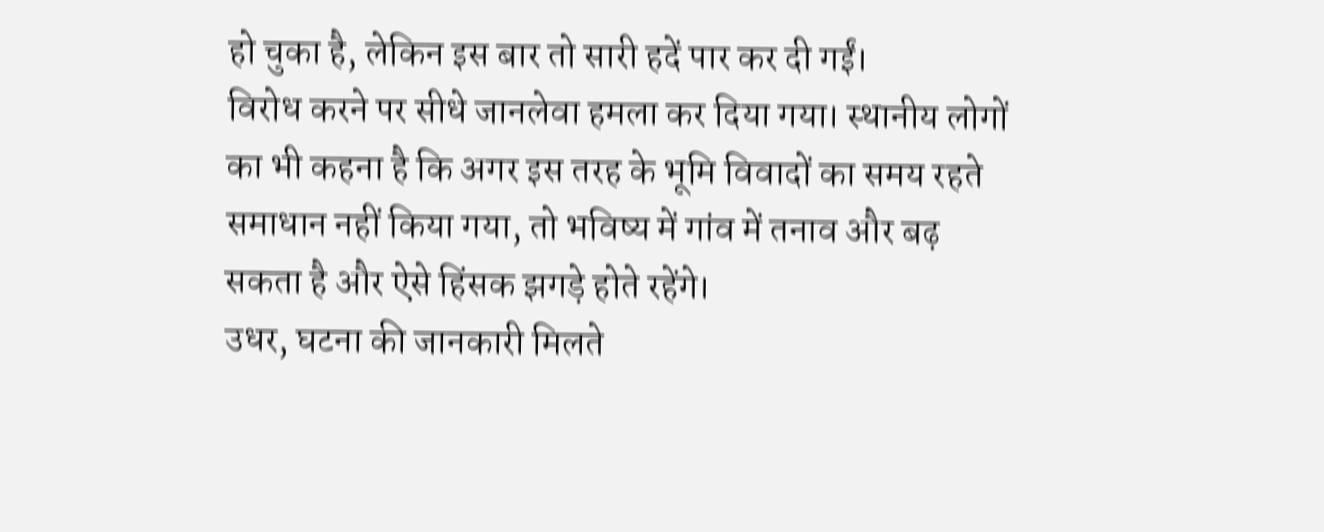हो चुका है, लेकिन इस बार तो सारी हदें पार कर दी गईं।
विरोध करने पर सीधे जानलेवा हमला कर दिया गया। स्थानीय लोगों का भी कहना है कि अगर इस तरह के भूमि विवादों का समय रहते समाधान नहीं किया गया, तो भविष्य में गांव में तनाव और बढ़ सकता है और ऐसे हिंसक झगड़े होते रहेंगे।
उधर, घटना की जानकारी मिलते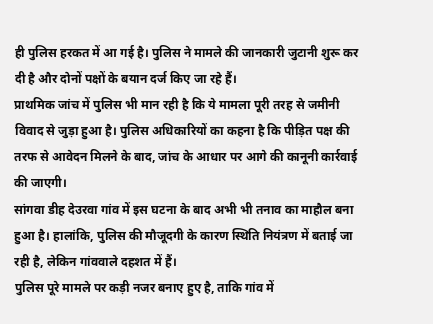ही पुलिस हरकत में आ गई है। पुलिस ने मामले की जानकारी जुटानी शुरू कर दी है और दोनों पक्षों के बयान दर्ज किए जा रहे हैं।
प्राथमिक जांच में पुलिस भी मान रही है कि ये मामला पूरी तरह से जमीनी विवाद से जुड़ा हुआ है। पुलिस अधिकारियों का कहना है कि पीड़ित पक्ष की तरफ से आवेदन मिलने के बाद, जांच के आधार पर आगे की कानूनी कार्रवाई की जाएगी।
सांगवा डीह देउरवा गांव में इस घटना के बाद अभी भी तनाव का माहौल बना हुआ है। हालांकि, पुलिस की मौजूदगी के कारण स्थिति नियंत्रण में बताई जा रही है, लेकिन गांववाले दहशत में हैं।
पुलिस पूरे मामले पर कड़ी नजर बनाए हुए है, ताकि गांव में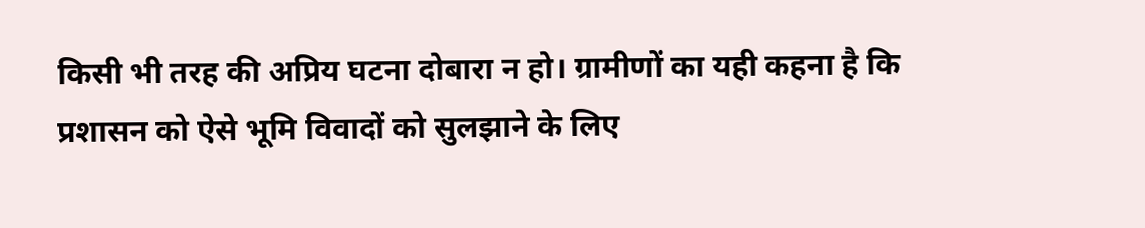किसी भी तरह की अप्रिय घटना दोबारा न हो। ग्रामीणों का यही कहना है कि प्रशासन को ऐसे भूमि विवादों को सुलझाने के लिए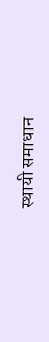स्थायी समाधान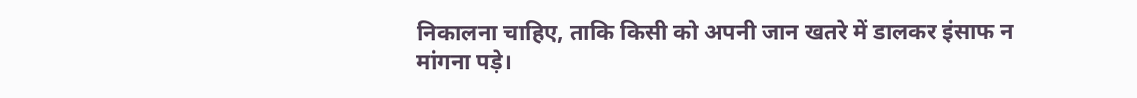निकालना चाहिए, ताकि किसी को अपनी जान खतरे में डालकर इंसाफ न मांगना पड़े।